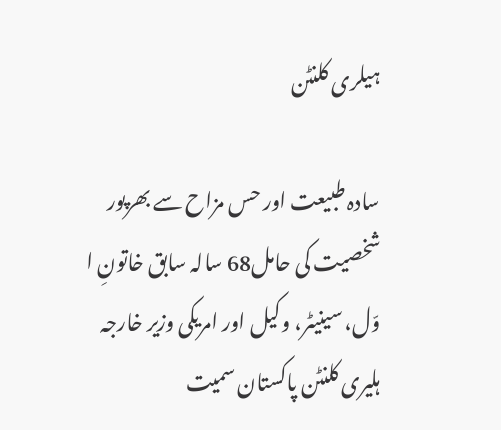ہیلری کلنٹن

سادہ طبیعت اور حس مزاح سے بھرپور شخصیت کی حامل68 سالہ سابق خاتونِ ا وّل، سینیٹر، وکیل اور امریکی وزیر خارجہ ہلیری کلنٹن پاکستان سمیت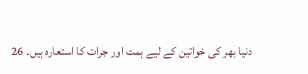دنیا بھر کی خواتین کے لیے ہمت اور جرات کا استعارہ ہیں۔ 26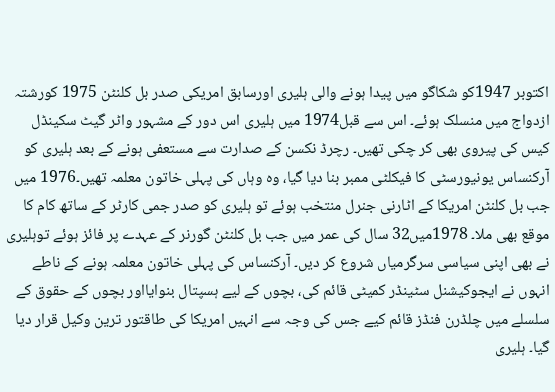اکتوبر 1947کو شکاگو میں پیدا ہونے والی ہلیری اورسابق امریکی صدر بل کلنٹن 1975 کورشتہ ازدواج میں منسلک ہوئے۔ اس سے قبل1974 میں ہلیری اس دور کے مشہور واٹر گیٹ سکینڈل کیس کی پیروی بھی کر چکی تھیں۔ رچرڈ نکسن کے صدارت سے مستعفی ہونے کے بعد ہلیری کو آرکنساس یونیورسٹی کا فیکلٹی ممبر بنا دیا گیا، وہ وہاں کی پہلی خاتون معلمہ تھیں۔1976 میں جب بل کلنٹن امریکا کے اٹارنی جنرل منتخب ہوئے تو ہلیری کو صدر جمی کارٹر کے ساتھ کام کا موقع بھی ملا۔ 1978میں32 سال کی عمر میں جب بل کلنٹن گورنر کے عہدے پر فائز ہوئے توہلیری نے بھی اپنی سیاسی سرگرمیاں شروع کر دیں۔ آرکنساس کی پہلی خاتون معلمہ ہونے کے ناطے انہوں نے ایجوکیشنل سٹینڈر کمیٹی قائم کی، بچوں کے لیے ہسپتال بنوایااور بچوں کے حقوق کے سلسلے میں چلڈرن فنڈز قائم کیے جس کی وجہ سے انہیں امریکا کی طاقتور ترین وکیل قرار دیا گیا۔ ہلیری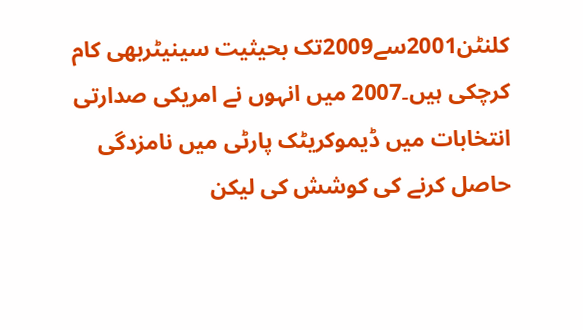کلنٹن2001سے2009تک بحیثیت سینیٹربھی کام کرچکی ہیں۔2007 میں انہوں نے امریکی صدارتی انتخابات میں ڈیموکریٹک پارٹی میں نامزدگی حاصل کرنے کی کوشش کی لیکن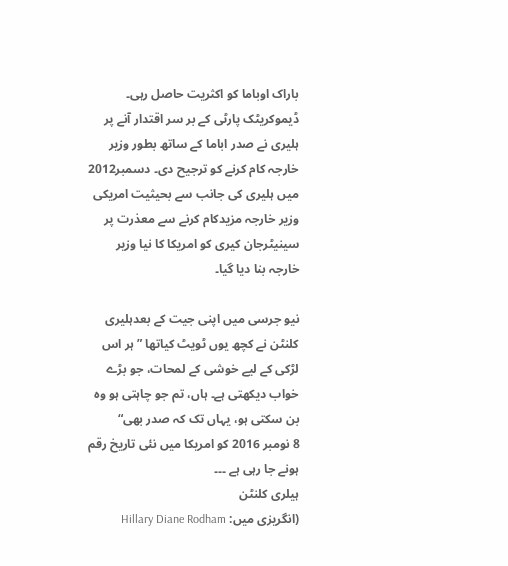باراک اوباما کو اکثریت حاصل رہی۔ ڈیموکریٹک پارٹی کے بر سر اقتدار آنے پر ہلیری نے صدر اباما کے ساتھ بطور وزیر خارجہ کام کرنے کو ترجیح دی۔ دسمبر2012 میں ہلیری کی جانب سے بحیثیت امریکی وزیر خارجہ مزیدکام کرنے سے معذرت پر سینیٹرجان کیری کو امریکا کا نیا وزیر خارجہ بنا دیا گیا۔

نیو جرسی میں اپنی جیت کے بعدہلیری کلنٹن نے کچھ یوں ٹویٹ کیاتھا ”ہر اس لڑکی کے لیے خوشی کے لمحات، جو بڑے خواب دیکھتی ہے۔ ہاں، تم جو چاہتی ہو وہ بن سکتی ہو، یہاں تک کہ صدر بھی“
8 نومبر 2016 کو امریکا میں نئی تاریخ رقم ہونے جا رہی ہے ۔۔۔
ہیلری کلنٹن
(انگریزی میں: Hillary Diane Rodham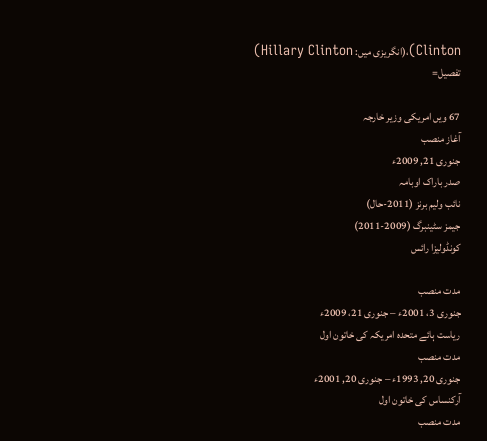Clinton)،(انگریزی میں: Hillary Clinton)
تفصیل=

67 ویں امریکی وزیر خارجہ
آغاز منصب
جنوری 21, 2009ء
صدر باراک اوبامہ
نائب ولیم برنز (2011-حال)
جیمز سٹینبرگ (2009-2011)
کونڈولیزا رائس

مدت منصب
جنوری 3، 2001ء – جنوری 21، 2009ء
ریاست ہائے متحدہ امریکہ کی خاتون اول
مدت منصب
جنوری 20, 1993ء – جنوری 20, 2001ء
آرکنساس کی خاتون اول
مدت منصب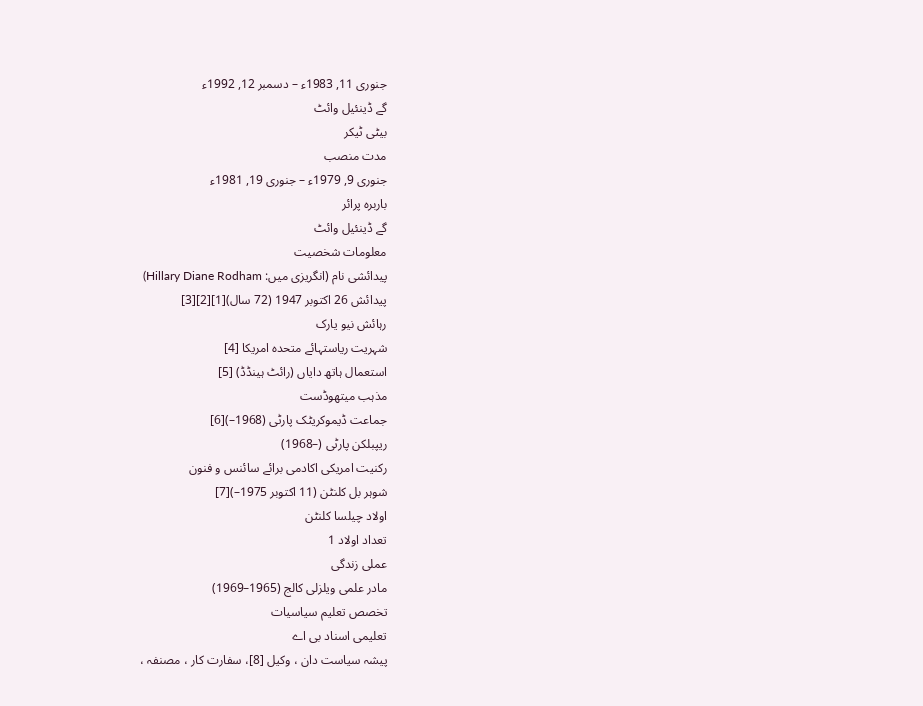جنوری 11, 1983ء – دسمبر 12, 1992ء
گے ڈینئیل وائٹ
بیٹی ٹیکر
مدت منصب
جنوری 9, 1979ء – جنوری 19, 1981ء
باربرہ پرائر
گے ڈینئیل وائٹ
معلومات شخصیت
پیدائشی نام (انگریزی میں: Hillary Diane Rodham)
پیدائش 26 اکتوبر 1947 (72 سال)[1][2][3]
رہائش نیو یارک
شہریت ریاستہائے متحدہ امریکا [4]
استعمال ہاتھ دایاں (رائٹ ہینڈڈ) [5]
مذہب میتھوڈست
جماعت ڈیموکریٹک پارٹی (1968–)[6]
ریپبلکن پارٹی (–1968)
رکنیت امریکی اکادمی برائے سائنس و فنون
شوہر بل کلنٹن (11 اکتوبر 1975–)[7]
اولاد چیلسا کلنٹن
تعداد اولاد 1
عملی زندگی
مادر علمی ویلزلی کالج (1965–1969)
تخصص تعلیم سیاسیات
تعلیمی اسناد بی اے
پیشہ سیاست دان ، وکیل [8]، سفارت کار ، مصنفہ ،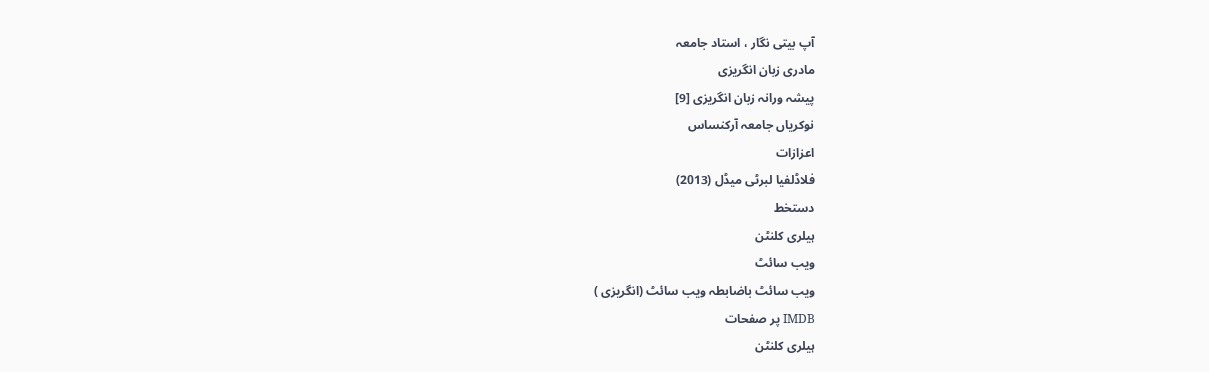آپ بیتی نگار ، استاد جامعہ
مادری زبان انگریزی
پیشہ ورانہ زبان انگریزی [9]
نوکریاں جامعہ آرکنساس
اعزازات
فلاڈلفیا لبرٹی میڈل (2013)
دستخط
ہیلری کلنٹن
ویب سائٹ
ویب سائٹ باضابطہ ویب سائٹ (انگریزی )
IMDB پر صفحات
ہیلری کلنٹن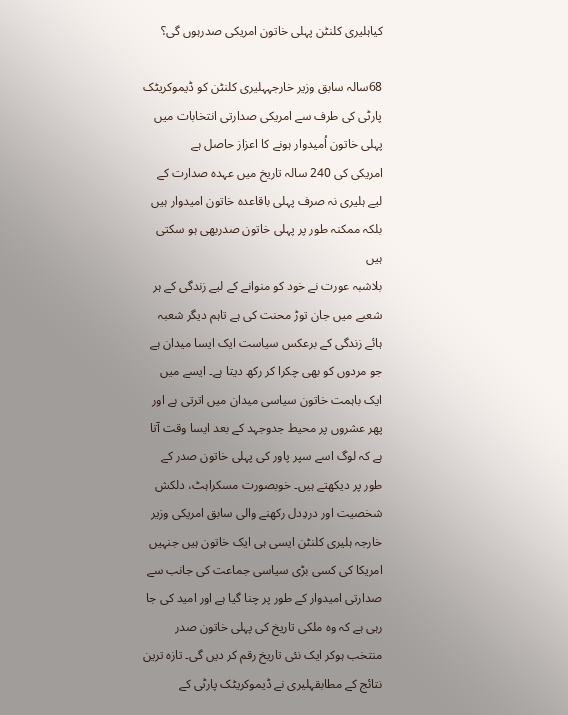کیاہلیری کلنٹن پہلی خاتون امریکی صدرہوں گی؟

68سالہ سابق وزیر خارجہہلیری کلنٹن کو ڈیموکریٹک پارٹی کی طرف سے امریکی صدارتی انتخابات میں پہلی خاتون اُمیدوار ہونے کا اعزاز حاصل ہے
امریکی کی 240 سالہ تاریخ میں عہدہ صدارت کے لیے ہلیری نہ صرف پہلی باقاعدہ خاتون امیدوار ہیں بلکہ ممکنہ طور پر پہلی خاتون صدربھی ہو سکتی ہیں
بلاشبہ عورت نے خود کو منوانے کے لیے زندگی کے ہر شعبے میں جان توڑ محنت کی ہے تاہم دیگر شعبہ ہائے زندگی کے برعکس سیاست ایک ایسا میدان ہے جو مردوں کو بھی چکرا کر رکھ دیتا ہے۔ ایسے میں ایک باہمت خاتون سیاسی میدان میں اترتی ہے اور پھر عشروں پر محیط جدوجہد کے بعد ایسا وقت آتا ہے کہ لوگ اسے سپر پاور کی پہلی خاتون صدر کے طور پر دیکھتے ہیں۔ خوبصورت مسکراہٹ، دلکش شخصیت اور دردِدل رکھنے والی سابق امریکی وزیر خارجہ ہلیری کلنٹن ایسی ہی ایک خاتون ہیں جنہیں امریکا کی کسی بڑی سیاسی جماعت کی جانب سے صدارتی امیدوار کے طور پر چنا گیا ہے اور امید کی جا رہی ہے کہ وہ ملکی تاریخ کی پہلی خاتون صدر منتخب ہوکر ایک نئی تاریخ رقم کر دیں گی۔ تازہ ترین نتائج کے مطابقہلیری نے ڈیموکریٹک پارٹی کے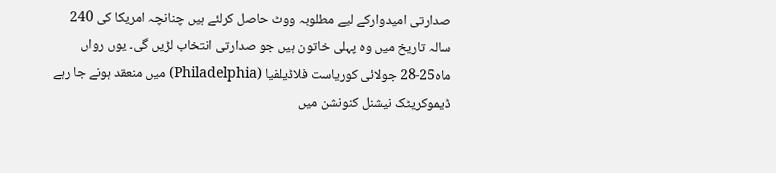صدارتی امیدوارکے لیے مطلوبہ ووٹ حاصل کرلئے ہیں چنانچہ امریکا کی 240 سالہ تاریخ میں وہ پہلی خاتون ہیں جو صدارتی انتخاب لڑیں گی۔ یوں رواں ماہ25-28 جولائی کوریاست فلاڈیلفیا (Philadelphia) میں منعقد ہونے جا رہے ڈیموکریٹک نیشنل کنونشن میں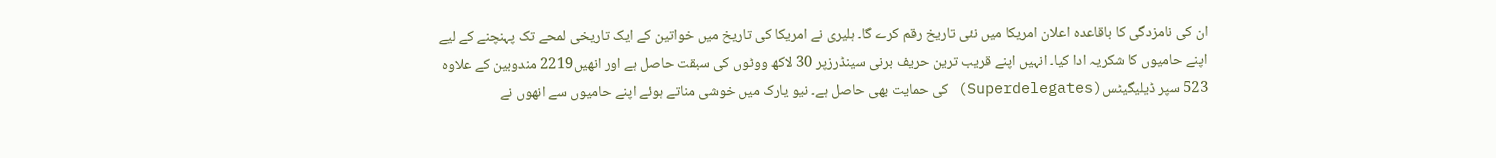ان کی نامزدگی کا باقاعدہ اعلان امریکا میں نئی تاریخ رقم کرے گا۔ ہلیری نے امریکا کی تاریخ میں خواتین کے ایک تاریخی لمحے تک پہنچنے کے لیے اپنے حامیوں کا شکریہ ادا کیا۔ انہیں اپنے قریب ترین حریف برنی سینڈرزپر 30 لاکھ ووٹوں کی سبقت حاصل ہے اور انھیں2219 مندوبین کے علاوہ 523 سپر ڈیلیگیٹس(Superdelegates) کی حمایت بھی حاصل ہے۔ نیو یارک میں خوشی مناتے ہوئے اپنے حامیوں سے انھوں نے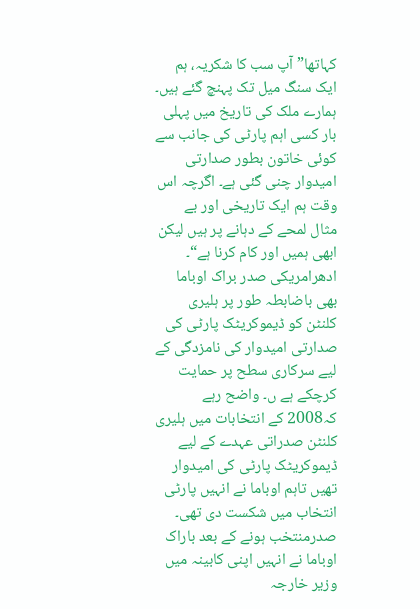کہاتھا”آپ سب کا شکریہ، ہم ایک سنگ میل تک پہنچ گئے ہیں۔ ہمارے ملک کی تاریخ میں پہلی بار کسی اہم پارٹی کی جانب سے کوئی خاتون بطور صدارتی امیدوار چنی گئی ہے۔ اگرچہ اس وقت ہم ایک تاریخی اور بے مثال لمحے کے دہانے پر ہیں لیکن ابھی ہمیں اور کام کرنا ہے“۔ ادھرامریکی صدر براک اوباما بھی باضابطہ طور پر ہلیری کلنٹن کو ڈیموکریٹک پارٹی کی صدارتی امیدوار کی نامزدگی کے لیے سرکاری سطح پر حمایت کرچکے ہے ں۔ واضح رہے کہ2008 کے انتخابات میں ہلیری کلنٹن صدراتی عہدے کے لیے ڈیموکریٹک پارٹی کی امیدوار تھیں تاہم اوباما نے انہیں پارٹی انتخاب میں شکست دی تھی۔ صدرمنتخب ہونے کے بعد باراک اوباما نے انہیں اپنی کابینہ میں وزیر خارجہ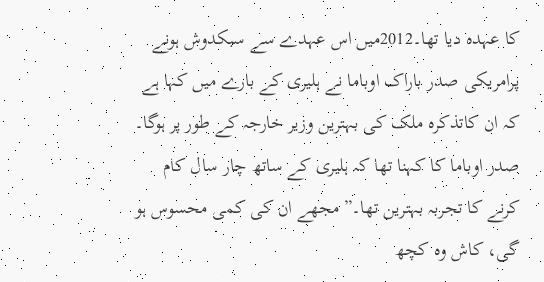کا عہدہ دیا تھا۔2012میں اس عہدے سے سبکدوش ہونے پرامریکی صدر باراک اوباما نے ہلیری کے بارے میں کہا ہے کہ ان کاتذکرہ ملک کی بہترین وزیر خارجہ کے طور پر ہوگا۔ صدر اوباما کا کہنا تھا کہ ہلیری کے ساتھ چار سال کام کرنے کا تجربہ بہترین تھا۔”مجھے ان کی کمی محسوس ہو گی، کاش وہ کچھ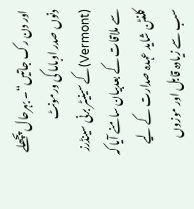اور دن رک جاتیں“۔ بہرحال پچھلے دنوں صدر اوباما کی ورمونٹ (Vermont)کے سینیٹر برنی سینڈرز سے ملاقات کے بعدبیان سامنے آیا کہ کلنٹن شاید عہدہ صدارت کے لیے سب سے زیادہ قابل اور موزوں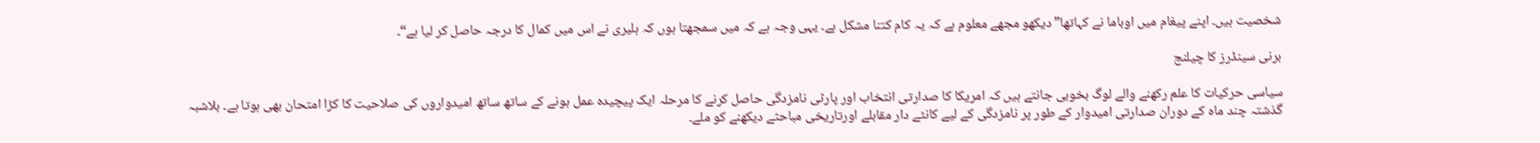شخصیت ہیں۔ اپنے پیغام میں اوباما نے کہاتھا”دیکھو مجھے معلوم ہے کہ یہ کام کتنا مشکل ہے۔ یہی وجہ ہے کہ میں سمجھتا ہوں کہ ہلیری نے اس میں کمال کا درجہ حاصل کر لیا ہے“۔

برنی سینڈرز کا چیلنج

سیاسی حرکیات کا علم رکھنے والے لوگ بخوبی جانتے ہیں کہ امریکا کا صدارتی انتخاب اور پارٹی نامزدگی حاصل کرنے کا مرحلہ ایک پیچیدہ عمل ہونے کے ساتھ ساتھ امیدواروں کی صلاحیت کا کڑا امتحان بھی ہوتا ہے۔ بلاشبہ گذشتہ چند ماہ کے دوران صدارتی امیدوار کے طور پر نامزدگی کے لیے کانٹے دار مقابلے اورتاریخی مباحثے دیکھنے کو ملے۔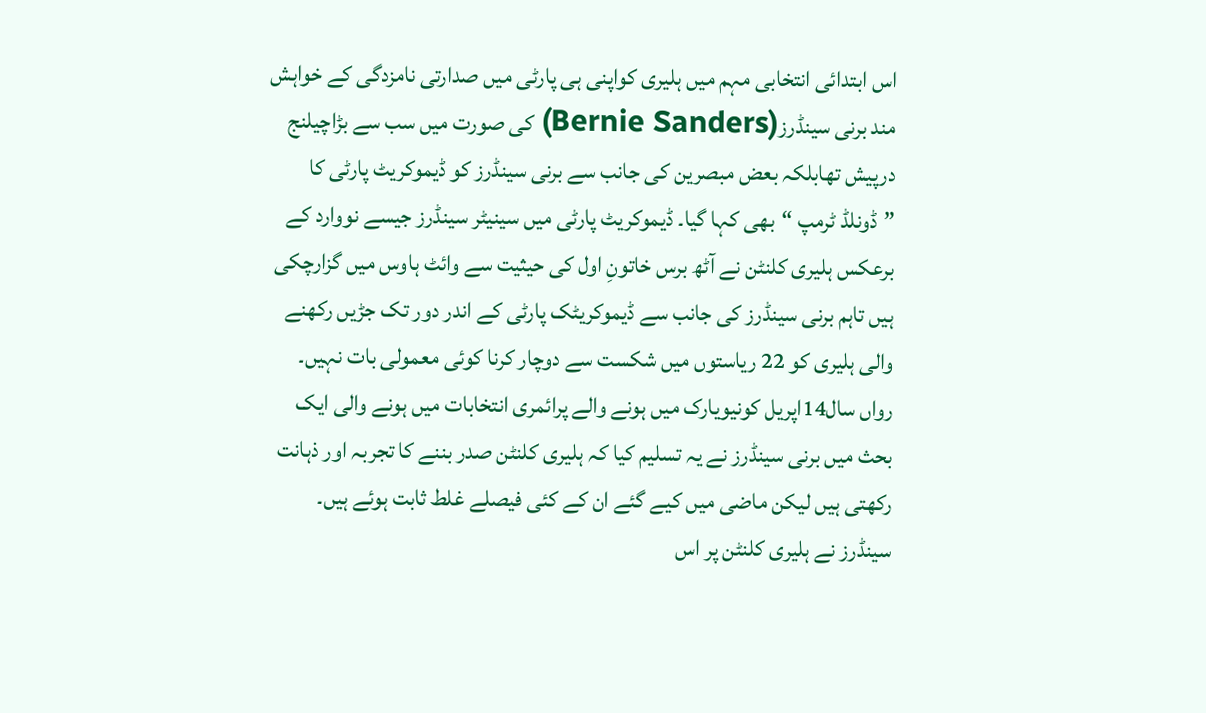اس ابتدائی انتخابی مہم میں ہلیری کواپنی ہی پارٹی میں صدارتی نامزدگی کے خواہش مند برنی سینڈرز(Bernie Sanders) کی صورت میں سب سے بڑاچیلنج درپیش تھابلکہ بعض مبصرین کی جانب سے برنی سینڈرز کو ڈیموکریٹ پارٹی کا ”ڈونلڈ ٹرمپ “بھی کہا گیا۔ ڈیموکریٹ پارٹی میں سینیٹر سینڈرز جیسے نووارد کے برعکس ہلیری کلنٹن نے آٹھ برس خاتونِ اول کی حیثیت سے وائٹ ہاوس میں گزارچکی ہیں تاہم برنی سینڈرز کی جانب سے ڈیموکریٹک پارٹی کے اندر دور تک جڑیں رکھنے والی ہلیری کو 22 ریاستوں میں شکست سے دوچار کرنا کوئی معمولی بات نہیں۔ رواں سال14اپریل کونیویارک میں ہونے والے پرائمری انتخابات میں ہونے والی ایک بحث میں برنی سینڈرز نے یہ تسلیم کیا کہ ہلیری کلنٹن صدر بننے کا تجربہ اور ذہانت رکھتی ہیں لیکن ماضی میں کیے گئے ان کے کئی فیصلے غلط ثابت ہوئے ہیں۔ سینڈرز نے ہلیری کلنٹن پر اس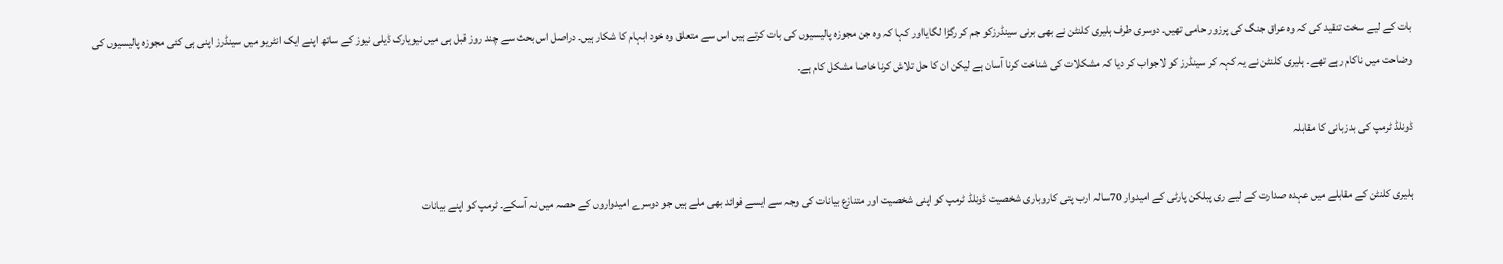بات کے لیے سخت تنقید کی کہ وہ عراق جنگ کی پرزور حامی تھیں۔ دوسری طرف ہلیری کلنٹن نے بھی برنی سینڈرزکو جم کر رگڑا لگایااور کہا کہ وہ جن مجوزہ پالیسیوں کی بات کرتے ہیں اس سے متعلق وہ خود ابہام کا شکار ہیں۔ دراصل اس بحث سے چند روز قبل ہی میں نیویارک ڈیلی نیوز کے ساتھ اپنے ایک انٹریو میں سینڈرز اپنی ہی کئی مجوزہ پالیسیوں کی وضاحت میں ناکام رہے تھے۔ ہلیری کلنٹن نے یہ کہہ کر سینڈرز کو لاجواب کر دیا کہ مشکلات کی شناخت کرنا آسان ہے لیکن ان کا حل تلاش کرنا خاصا مشکل کام ہے۔

ڈونلڈ ٹرمپ کی بدزبانی کا مقابلہ

ہلیری کلنٹن کے مقابلے میں عہدہ صدارت کے لیے ری پبلکن پارٹی کے امیدوار 70سالہ ارب پتی کاروباری شخصیت ڈونلڈ ٹرمپ کو اپنی شخصیت اور متنازع بیانات کی وجہ سے ایسے فوائد بھی ملے ہیں جو دوسرے امیدواروں کے حصہ میں نہ آسکے۔ ٹرمپ کو اپنے بیانات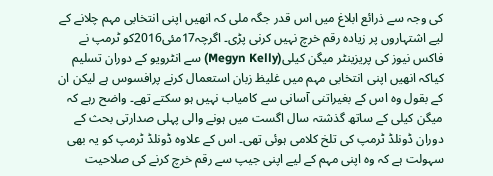کی وجہ سے ذرائع ابلاغ میں اس قدر جگہ ملی کہ انھیں اپنی انتخابی مہم چلانے کے لیے اشتہاروں پر زیادہ رقم خرچ نہیں کرنی پڑی۔ اگرچہ17مئی2016کو ٹرمپ نے فاکس نیوز کی پریزینٹر میگن کیلی(Megyn Kelly) سے انٹرویو کے دوران تسلیم کیاکہ انھیں اپنی انتخابی مہم میں غلیظ زبان استعمال کرنے پرافسوس ہے لیکن ان کے بقول وہ اس کے بغیراتنی آسانی سے کامیاب نہیں ہو سکتے تھے۔ واضح رہے کہ میگن کیلی کے ساتھ گذشتہ سال اگست میں ہونے والی پہلی صدارتی بحث کے دوران ڈونلڈ ٹرمپ کی تلخ کلامی ہوئی تھی۔ اس کے علاوہ ڈونلڈ ٹرمپ کو یہ بھی سہولت ہے کہ وہ اپنی مہم کے لیے اپنی جیپ سے رقم خرچ کرنے کی صلاحیت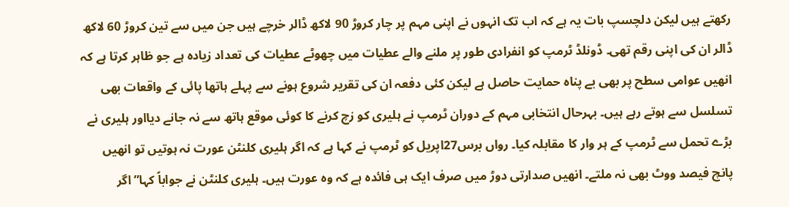رکھتے ہیں لیکن دلچسپ بات یہ ہے کہ اب تک انہوں نے اپنی مہم پر چار کروڑ 90 لاکھ ڈالر خرچے ہیں جن میں سے تین کروڑ 60 لاکھ ڈالر ان کی اپنی رقم تھی۔ ڈونلڈ ٹرمپ کو انفرادی طور پر ملنے والے عطیات میں چھوٹے عطیات کی تعداد زیادہ ہے جو ظاہر کرتا ہے کہ انھیں عوامی سطح پر بھی بے پناہ حمایت حاصل ہے لیکن کئی دفعہ ان کی تقریر شروع ہونے سے پہلے ہاتھا پائی کے واقعات بھی تسلسل سے ہوتے رہے ہیں۔ بہرحال انتخابی مہم کے دوران ٹرمپ نے ہلیری کو زچ کرنے کا کوئی موقع ہاتھ سے نہ جانے دیااور ہلیری نے بڑے تحمل سے ٹرمپ کے ہر وار کا مقابلہ کیا۔ رواں برس27اپریل کو ٹرمپ نے کہا ہے کہ اگر ہلیری کلنٹن عورت نہ ہوتیں تو انھیں پانچ فیصد ووٹ بھی نہ ملتے۔ انھیں صدارتی دوڑ میں صرف ایک ہی فائدہ ہے کہ وہ عورت ہیں۔ ہلیری کلنٹن نے جواباً کہا”اگر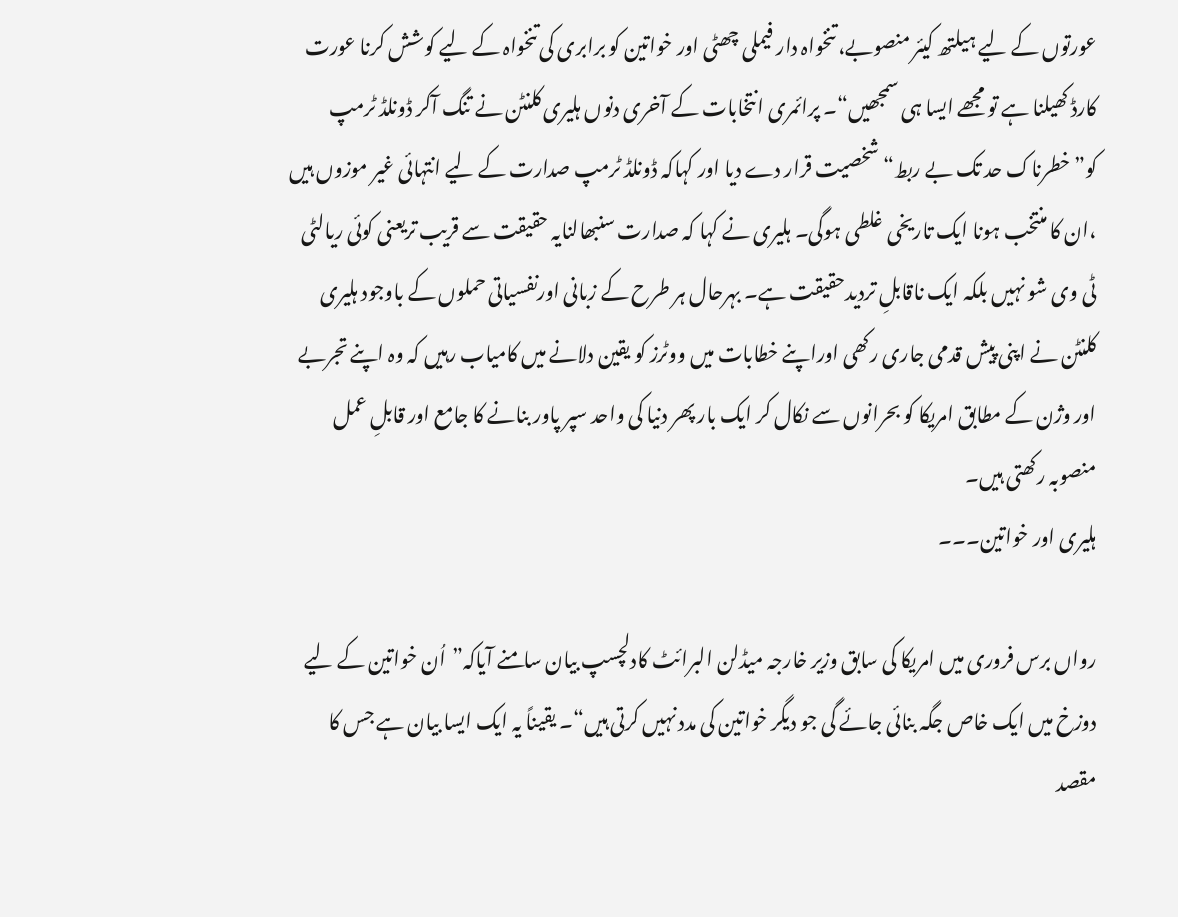عورتوں کے لیے ہیلتھ کیئر منصوبے، تنخواہ دار فیملی چھٹی اور خواتین کو برابری کی تنخواہ کے لیے کوشش کرنا عورت کارڈ کھیلنا ہے تو مجھے ایسا ہی سمجھیں“۔ پرائمری انتخابات کے آخری دنوں ہلیری کلنٹن نے تنگ آکر ڈونلڈ ٹرمپ کو”خطرناک حد تک بے ربط“ شخصیت قرار دے دیا اور کہاکہ ڈونلڈ ٹرمپ صدارت کے لیے انتہائی غیر موزوں ہیں ،ان کا منتخب ہونا ایک تاریخی غلطی ہوگی۔ ہلیری نے کہا کہ صدارت سنبھالنایہ حقیقت سے قریب تریعنی کوئی ریالٹی ٹی وی شو نہیں بلکہ ایک ناقابلِ تردیدحقیقت ہے۔ بہرحال ہر طرح کے زبانی اورنفسیاتی حملوں کے باوجود ہلیری کلنٹن نے اپنی پیش قدمی جاری رکھی اوراپنے خطابات میں ووٹرز کو یقین دلانے میں کامیاب رہیں کہ وہ اپنے تجربے اور وژن کے مطابق امریکا کو بحرانوں سے نکال کر ایک بار پھر دنیا کی واحد سپر پاور بنانے کا جامع اور قابلِ عمل منصوبہ رکھتی ہیں۔
ہلیری اور خواتین۔۔۔

رواں برس فروری میں امریکا کی سابق وزیر خارجہ میڈلن البرائٹ کادلچسپ بیان سامنے آیاکہ”اُن خواتین کے لیے دوزخ میں ایک خاص جگہ بنائی جائے گی جو دیگر خواتین کی مدد نہیں کرتی ہیں“۔ یقیناً یہ ایک ایسا بیان ہے جس کا مقصد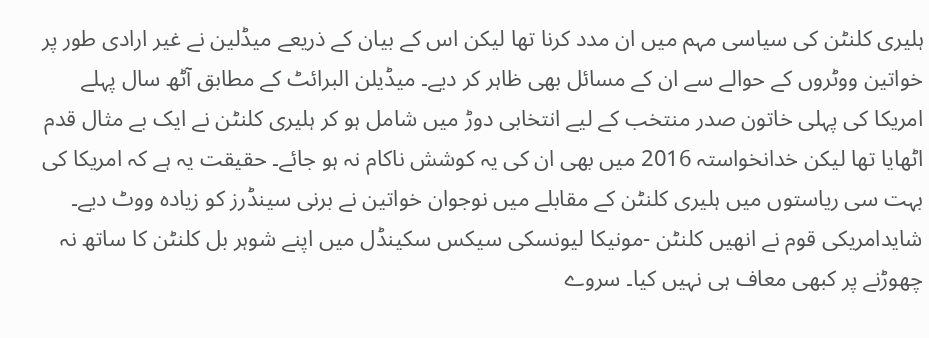ہلیری کلنٹن کی سیاسی مہم میں ان مدد کرنا تھا لیکن اس کے بیان کے ذریعے میڈلین نے غیر ارادی طور پر خواتین ووٹروں کے حوالے سے ان کے مسائل بھی ظاہر کر دیے۔ میڈیلن البرائٹ کے مطابق آٹھ سال پہلے امریکا کی پہلی خاتون صدر منتخب کے لیے انتخابی دوڑ میں شامل ہو کر ہلیری کلنٹن نے ایک بے مثال قدم اٹھایا تھا لیکن خدانخواستہ 2016 میں بھی ان کی یہ کوشش ناکام نہ ہو جائے۔ حقیقت یہ ہے کہ امریکا کی بہت سی ریاستوں میں ہلیری کلنٹن کے مقابلے میں نوجوان خواتین نے برنی سینڈرز کو زیادہ ووٹ دیے۔ شایدامریکی قوم نے انھیں کلنٹن -مونیکا لیونسکی سیکس سکینڈل میں اپنے شوہر بل کلنٹن کا ساتھ نہ چھوڑنے پر کبھی معاف ہی نہیں کیا۔ سروے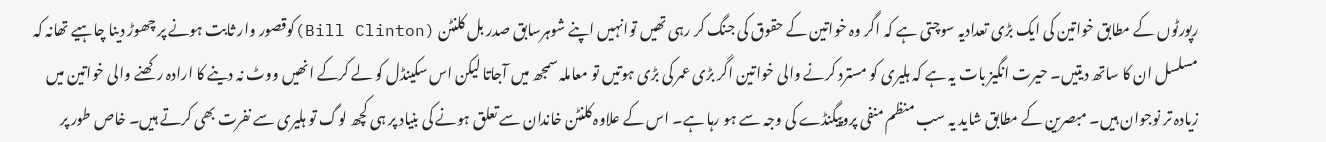رپورٹوں کے مطابق خواتین کی ایک بڑی تعدادیہ سوچتی ہے کہ اگر وہ خواتین کے حقوق کی جنگ کر رہی تھیں توانہیں اپنے شوہرسابق صدر بل کلنٹن (Bill Clinton)کوقصور وار ثابت ہونے پر چھوڑ دینا چاہیے تھانہ کہ مسلسل ان کا ساتھ دیتیں۔ حیرت انگیز بات یہ ہے کہ ہلیری کو مسترد کرنے والی خواتین اگر بڑی عمر کی بڑی ہوتیں تو معاملہ سمجھ میں آجاتا لیکن اس سکینڈل کو لے کرکے انھیں ووٹ نہ دینے کا ارادہ رکھنے والی خواتین میں زیادہ تر نوجوان ہیں۔ مبصرین کے مطابق شاید یہ سب منظم منفی پروپیگنڈے کی وجہ سے ہو رہا ہے۔ اس کے علاوہ کلنٹن خاندان سے تعلق ہونے کی بنیاد پر ہی کچھ لوگ تو ہلیری سے نفرت بھی کرتے ہیں۔ خاص طور پر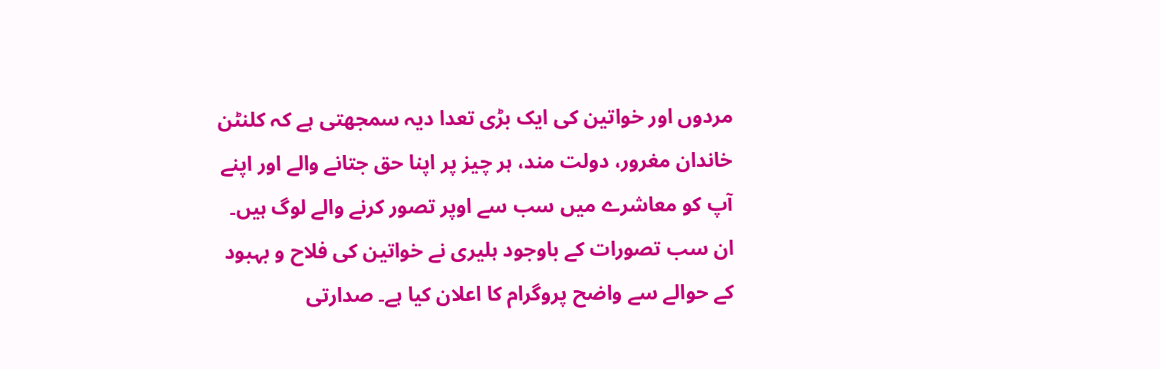مردوں اور خواتین کی ایک بڑی تعدا دیہ سمجھتی ہے کہ کلنٹن خاندان مغرور، دولت مند، ہر چیز پر اپنا حق جتانے والے اور اپنے آپ کو معاشرے میں سب سے اوپر تصور کرنے والے لوگ ہیں۔ ان سب تصورات کے باوجود ہلیری نے خواتین کی فلاح و بہبود کے حوالے سے واضح پروگرام کا اعلان کیا ہے۔ صدارتی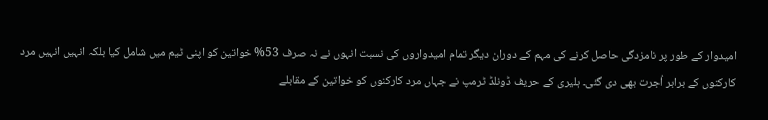امیدوار کے طور پر نامزدگی حاصل کرنے کی مہم کے دوران دیگر تمام امیدواروں کی نسبت انہوں نے نہ صرف 53% خواتین کو اپنی ٹیم میں شامل کیا بلکہ انہیں انہیں مرد کارکنوں کے برابر اُجرت بھی دی گئی۔ ہلیری کے حریف ڈونلڈ ٹرمپ نے جہاں مرد کارکنوں کو خواتین کے مقابلے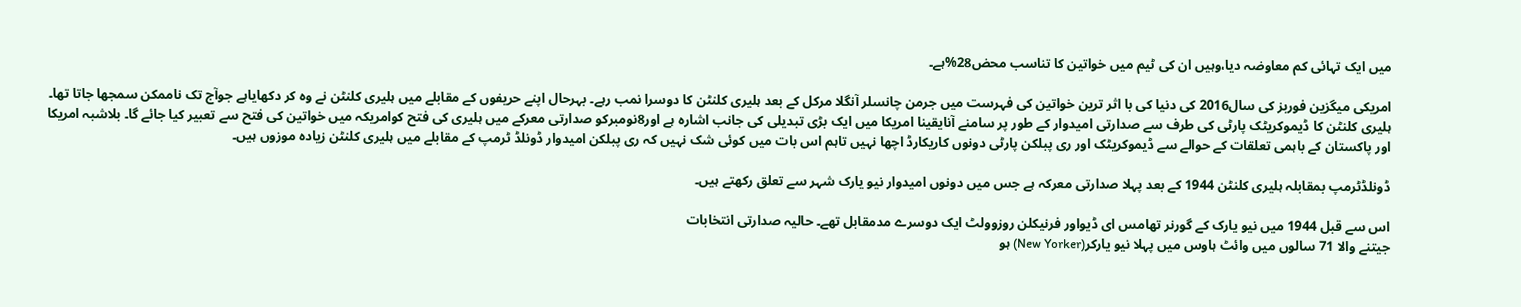میں ایک تہائی کم معاوضہ دیا،وہیں ان کی ٹیم میں خواتین کا تناسب محض28%ہے۔

امریکی میگزین فوربز کی سال2016 کی دنیا کی با اثر ترین خواتین کی فہرست میں جرمن چانسلر آنگلا مرکل کے بعد ہلیری کلنٹن کا دوسرا نمب رہے۔ بہرحال اپنے حریفوں کے مقابلے میں ہلیری کلنٹن نے وہ کر دکھایاہے جوآج تک ناممکن سمجھا جاتا تھا۔ ہلیری کلنٹن کا ڈیموکریٹک پارٹی کی طرف سے صدارتی امیدوار کے طور پر سامنے آنایقینا امریکا میں ایک بڑی تبدیلی کی جانب اشارہ ہے اور8نومبرکو صدارتی معرکے میں ہلیری کی فتح کوامریکہ میں خواتین کی فتح سے تعبیر کیا جائے گا۔ بلاشبہ امریکا اور پاکستان کے باہمی تعلقات کے حوالے سے ڈیموکریٹک اور ری پبلکن پارٹی دونوں کاریکارڈ اچھا نہیں تاہم اس بات میں کوئی شک نہیں کہ ری پبلکن امیدوار ڈونلڈ ٹرمپ کے مقابلے میں ہلیری کلنٹن زیادہ موزوں ہیں۔

ڈونلڈٹرمپ بمقابلہ ہلیری کلنٹن 1944 کے بعد پہلا صدارتی معرکہ ہے جس میں دونوں امیدوار نیو یارک شہر سے تعلق رکھتے ہیں۔

اس سے قبل 1944 میں نیو یارک کے گورنر تھامس ای ڈیواور فرنیکلن روزوولٹ ایک دوسرے مدمقابل تھے۔ حالیہ صدارتی انتخابات
جیتنے والا 71 سالوں میں وائٹ ہاوس میں پہلا نیو یارکر(New Yorker) ہو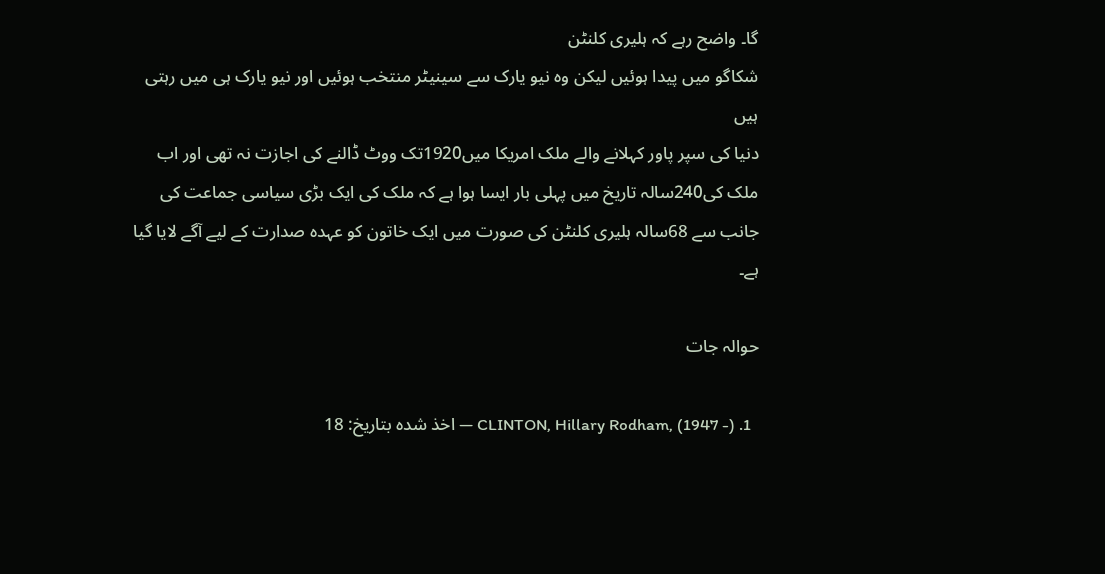گا۔ واضح رہے کہ ہلیری کلنٹن
شکاگو میں پیدا ہوئیں لیکن وہ نیو یارک سے سینیٹر منتخب ہوئیں اور نیو یارک ہی میں رہتی ہیں
دنیا کی سپر پاور کہلانے والے ملک امریکا میں1920تک ووٹ ڈالنے کی اجازت نہ تھی اور اب ملک کی240سالہ تاریخ میں پہلی بار ایسا ہوا ہے کہ ملک کی ایک بڑی سیاسی جماعت کی جانب سے 68سالہ ہلیری کلنٹن کی صورت میں ایک خاتون کو عہدہ صدارت کے لیے آگے لایا گیا ہے۔

حوالہ جات

  1. CLINTON, Hillary Rodham, (1947 -) — اخذ شدہ بتاریخ: 18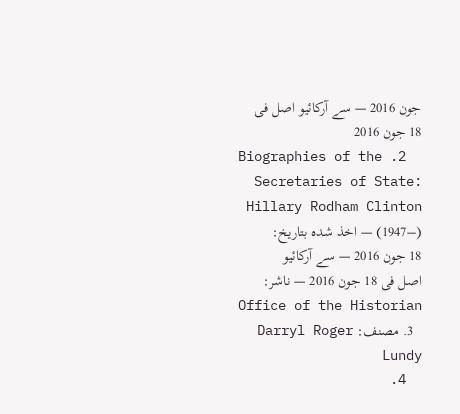جون 2016 — سے آرکائیو اصل فی 18 جون 2016
  2. Biographies of the Secretaries of State: Hillary Rodham Clinton (1947–) — اخذ شدہ بتاریخ: 18 جون 2016 — سے آرکائیو اصل فی 18 جون 2016 — ناشر: Office of the Historian
  3. مصنف: Darryl Roger Lundy
  4.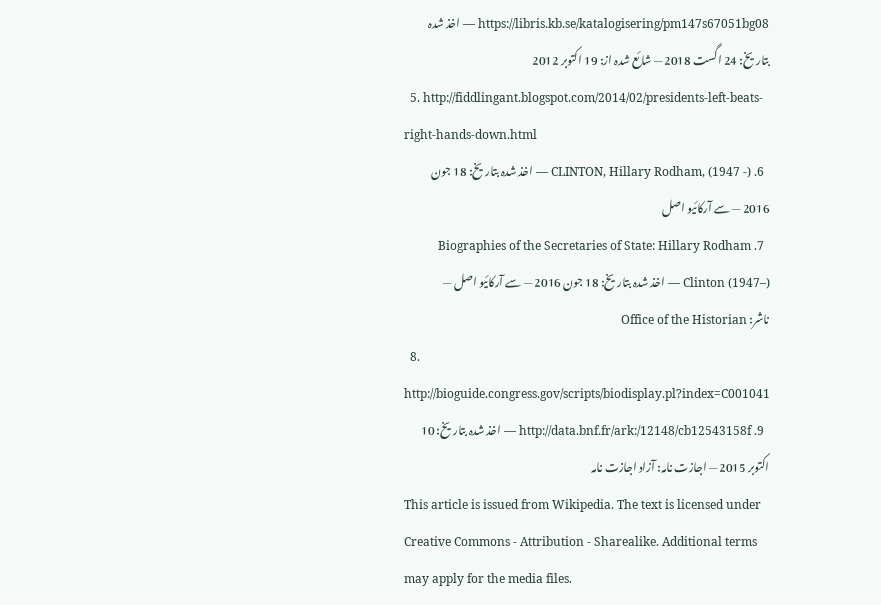https://libris.kb.se/katalogisering/pm147s67051bg08 — اخذ شدہ بتاریخ: 24 اگست 2018 — شائع شدہ از: 19 اکتوبر 2012
  5. http://fiddlingant.blogspot.com/2014/02/presidents-left-beats-right-hands-down.html
  6. CLINTON, Hillary Rodham, (1947 -) — اخذ شدہ بتاریخ: 18 جون 2016 — سے آرکائیو اصل
  7. Biographies of the Secretaries of State: Hillary Rodham Clinton (1947–) — اخذ شدہ بتاریخ: 18 جون 2016 — سے آرکائیو اصل — ناشر: Office of the Historian
  8. http://bioguide.congress.gov/scripts/biodisplay.pl?index=C001041
  9. http://data.bnf.fr/ark:/12148/cb12543158f — اخذ شدہ بتاریخ: 10 اکتوبر 2015 — اجازت نامہ: آزاد اجازت نامہ
This article is issued from Wikipedia. The text is licensed under Creative Commons - Attribution - Sharealike. Additional terms may apply for the media files.